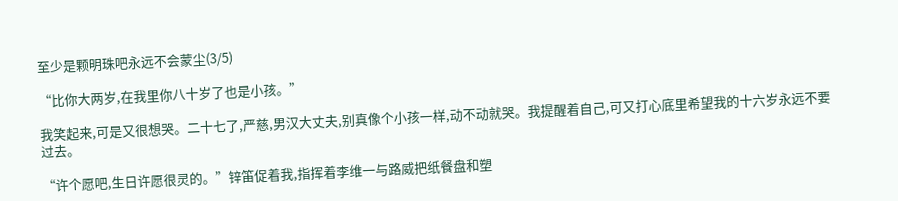至少是颗明珠吧永远不会蒙尘(3/5)

“比你大两岁,在我里你八十岁了也是小孩。”

我笑起来,可是又很想哭。二十七了,严慈,男汉大丈夫,别真像个小孩一样,动不动就哭。我提醒着自己,可又打心底里希望我的十六岁永远不要过去。

“许个愿吧,生日许愿很灵的。”锌笛促着我,指挥着李维一与路威把纸餐盘和塑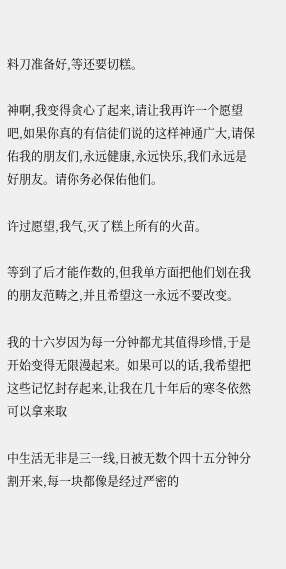料刀准备好,等还要切糕。

神啊,我变得贪心了起来,请让我再许一个愿望吧,如果你真的有信徒们说的这样神通广大,请保佑我的朋友们,永远健康,永远快乐,我们永远是好朋友。请你务必保佑他们。

许过愿望,我气,灭了糕上所有的火苗。

等到了后才能作数的,但我单方面把他们划在我的朋友范畴之,并且希望这一永远不要改变。

我的十六岁因为每一分钟都尤其值得珍惜,于是开始变得无限漫起来。如果可以的话,我希望把这些记忆封存起来,让我在几十年后的寒冬依然可以拿来取

中生活无非是三一线,日被无数个四十五分钟分割开来,每一块都像是经过严密的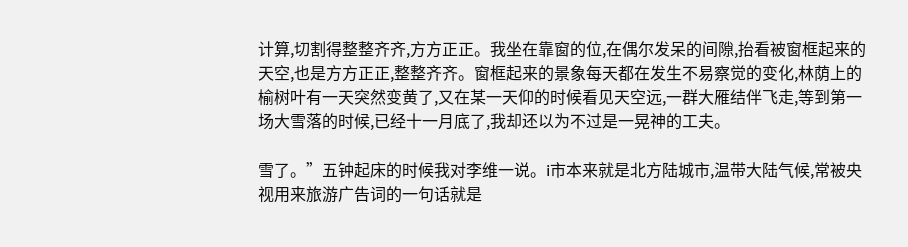计算,切割得整整齐齐,方方正正。我坐在靠窗的位,在偶尔发呆的间隙,抬看被窗框起来的天空,也是方方正正,整整齐齐。窗框起来的景象每天都在发生不易察觉的变化,林荫上的榆树叶有一天突然变黄了,又在某一天仰的时候看见天空远,一群大雁结伴飞走,等到第一场大雪落的时候,已经十一月底了,我却还以为不过是一晃神的工夫。

雪了。”五钟起床的时候我对李维一说。i市本来就是北方陆城市,温带大陆气候,常被央视用来旅游广告词的一句话就是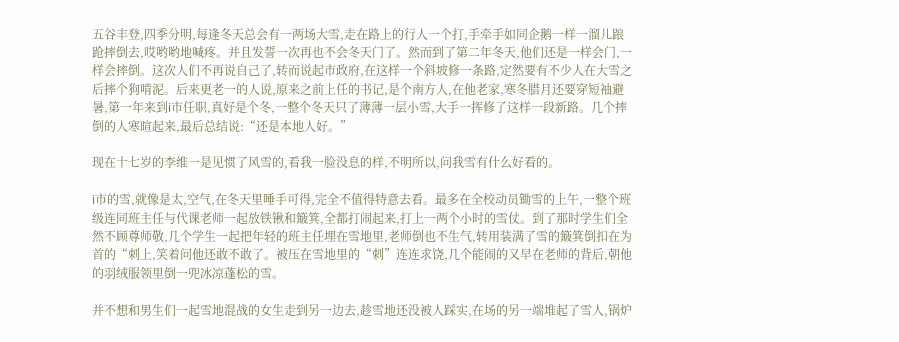五谷丰登,四季分明,每逢冬天总会有一两场大雪,走在路上的行人一个打,手牵手如同企鹅一样一溜儿踉跄摔倒去,哎哟哟地喊疼。并且发誓一次再也不会冬天门了。然而到了第二年冬天,他们还是一样会门,一样会摔倒。这次人们不再说自己了,转而说起市政府,在这样一个斜坡修一条路,定然要有不少人在大雪之后摔个狗啃泥。后来更老一的人说,原来之前上任的书记,是个南方人,在他老家,寒冬腊月还要穿短袖避暑,第一年来到i市任职,真好是个冬,一整个冬天只了薄薄一层小雪,大手一挥修了这样一段新路。几个摔倒的人寒暄起来,最后总结说:“还是本地人好。”

现在十七岁的李维一是见惯了风雪的,看我一脸没息的样,不明所以,问我雪有什么好看的。

i市的雪,就像是太,空气,在冬天里唾手可得,完全不值得特意去看。最多在全校动员锄雪的上午,一整个班级连同班主任与代课老师一起放铁锹和簸箕,全都打闹起来,打上一两个小时的雪仗。到了那时学生们全然不顾尊师敬,几个学生一起把年轻的班主任埋在雪地里,老师倒也不生气,转用装满了雪的簸箕倒扣在为首的“刺上,笑着问他还敢不敢了。被压在雪地里的“刺”连连求饶,几个能闹的又早在老师的背后,朝他的羽绒服领里倒一兜冰凉蓬松的雪。

并不想和男生们一起雪地混战的女生走到另一边去,趁雪地还没被人踩实,在场的另一端堆起了雪人,锅炉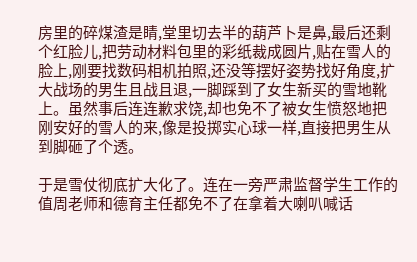房里的碎煤渣是睛,堂里切去半的葫芦卜是鼻,最后还剩个红脸儿,把劳动材料包里的彩纸裁成圆片,贴在雪人的脸上,刚要找数码相机拍照,还没等摆好姿势找好角度,扩大战场的男生且战且退,一脚踩到了女生新买的雪地靴上。虽然事后连连歉求饶,却也免不了被女生愤怒地把刚安好的雪人的来,像是投掷实心球一样,直接把男生从到脚砸了个透。

于是雪仗彻底扩大化了。连在一旁严肃监督学生工作的值周老师和德育主任都免不了在拿着大喇叭喊话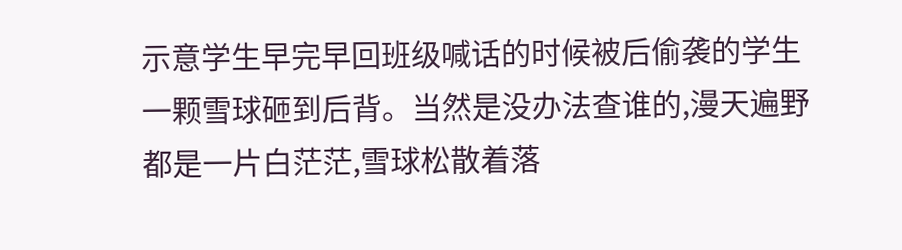示意学生早完早回班级喊话的时候被后偷袭的学生一颗雪球砸到后背。当然是没办法查谁的,漫天遍野都是一片白茫茫,雪球松散着落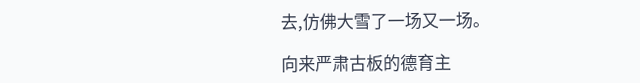去,仿佛大雪了一场又一场。

向来严肃古板的德育主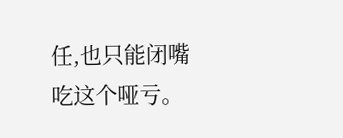任,也只能闭嘴吃这个哑亏。